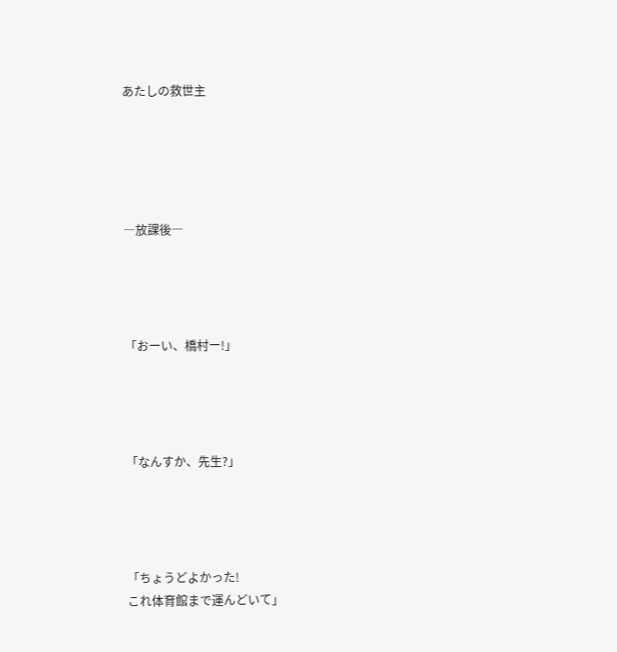あたしの救世主





―放課後―




「おーい、橋村ー!」




「なんすか、先生?」




「ちょうどよかった!
これ体育館まで運んどいて」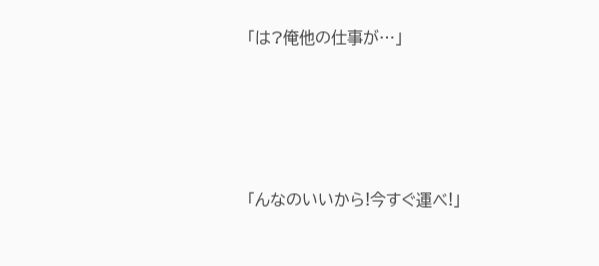「は?俺他の仕事が…」




「んなのいいから!今すぐ運べ!」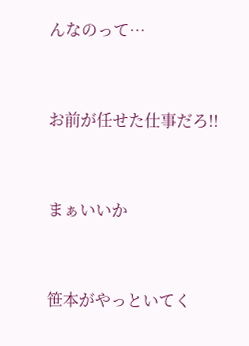んなのって…




お前が任せた仕事だろ!!




まぁいいか




笹本がやっといてく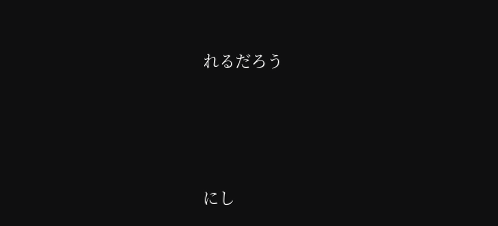れるだろう




にし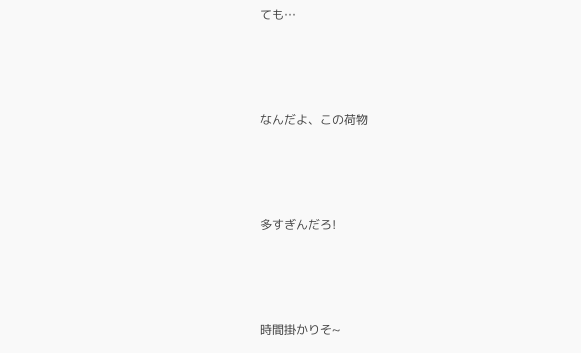ても…




なんだよ、この荷物




多すぎんだろ!




時間掛かりそ~